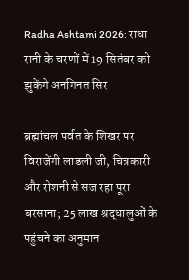Radha Ashtami 2026: राधा रानी के चरणों में 19 सितंबर को झुकेंगे अनगिनत सिर

ब्रह्मांचल पर्वत के शिखर पर विराजेंगी लाडली जी, चित्रकारी और रोशनी से सज रहा पूरा बरसाना; 25 लाख श्रद्धालुओं के पहुंचने का अनुमान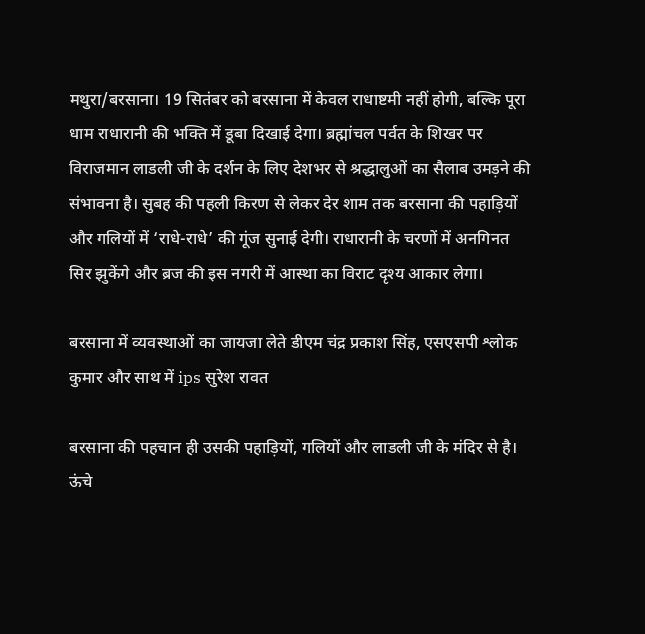मथुरा/बरसाना। 19 सितंबर को बरसाना में केवल राधाष्टमी नहीं होगी, बल्कि पूरा धाम राधारानी की भक्ति में डूबा दिखाई देगा। ब्रह्मांचल पर्वत के शिखर पर विराजमान लाडली जी के दर्शन के लिए देशभर से श्रद्धालुओं का सैलाब उमड़ने की संभावना है। सुबह की पहली किरण से लेकर देर शाम तक बरसाना की पहाड़ियों और गलियों में ‘राधे-राधे’ की गूंज सुनाई देगी। राधारानी के चरणों में अनगिनत सिर झुकेंगे और ब्रज की इस नगरी में आस्था का विराट दृश्य आकार लेगा।

बरसाना में व्यवस्थाओं का जायजा लेते डीएम चंद्र प्रकाश सिंह, एसएसपी श्लोक कुमार और साथ में ips सुरेश रावत

बरसाना की पहचान ही उसकी पहाड़ियों, गलियों और लाडली जी के मंदिर से है। ऊंचे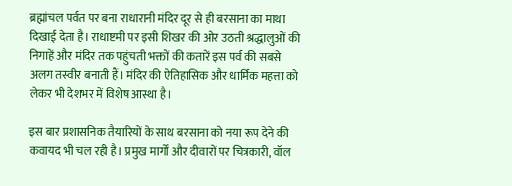ब्रह्मांचल पर्वत पर बना राधारानी मंदिर दूर से ही बरसाना का माथा दिखाई देता है। राधाष्टमी पर इसी शिखर की ओर उठती श्रद्धालुओं की निगाहें और मंदिर तक पहुंचती भक्तों की कतारें इस पर्व की सबसे अलग तस्वीर बनाती हैं। मंदिर की ऐतिहासिक और धार्मिक महत्ता को लेकर भी देशभर में विशेष आस्था है।

इस बार प्रशासनिक तैयारियों के साथ बरसाना को नया रूप देने की कवायद भी चल रही है। प्रमुख मार्गों और दीवारों पर चित्रकारी, वॉल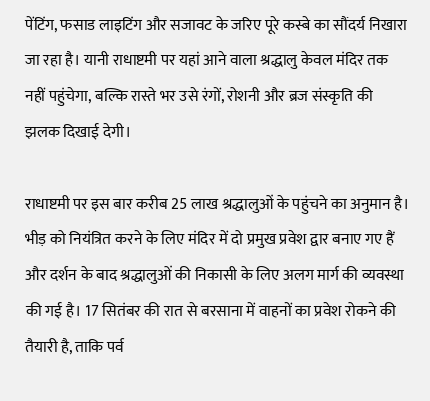पेंटिंग, फसाड लाइटिंग और सजावट के जरिए पूरे कस्बे का सौंदर्य निखारा जा रहा है। यानी राधाष्टमी पर यहां आने वाला श्रद्धालु केवल मंदिर तक नहीं पहुंचेगा, बल्कि रास्ते भर उसे रंगों, रोशनी और ब्रज संस्कृति की झलक दिखाई देगी।

राधाष्टमी पर इस बार करीब 25 लाख श्रद्धालुओं के पहुंचने का अनुमान है। भीड़ को नियंत्रित करने के लिए मंदिर में दो प्रमुख प्रवेश द्वार बनाए गए हैं और दर्शन के बाद श्रद्धालुओं की निकासी के लिए अलग मार्ग की व्यवस्था की गई है। 17 सितंबर की रात से बरसाना में वाहनों का प्रवेश रोकने की तैयारी है, ताकि पर्व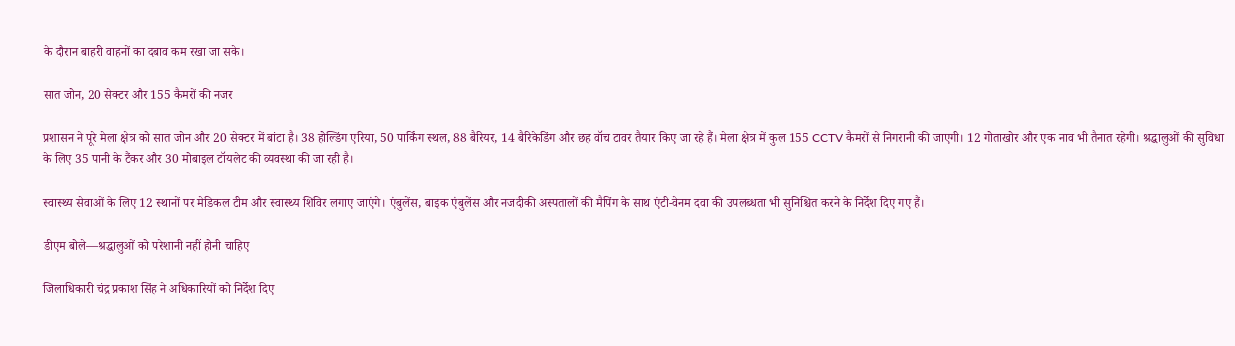के दौरान बाहरी वाहनों का दबाव कम रखा जा सके।

सात जोन, 20 सेक्टर और 155 कैमरों की नजर

प्रशासन ने पूरे मेला क्षेत्र को सात जोन और 20 सेक्टर में बांटा है। 38 होल्डिंग एरिया, 50 पार्किंग स्थल, 88 बैरियर, 14 बैरिकेडिंग और छह वॉच टावर तैयार किए जा रहे हैं। मेला क्षेत्र में कुल 155 CCTV कैमरों से निगरानी की जाएगी। 12 गोताखोर और एक नाव भी तैनात रहेगी। श्रद्धालुओं की सुविधा के लिए 35 पानी के टैंकर और 30 मोबाइल टॉयलेट की व्यवस्था की जा रही है।

स्वास्थ्य सेवाओं के लिए 12 स्थानों पर मेडिकल टीम और स्वास्थ्य शिविर लगाए जाएंगे। एंबुलेंस, बाइक एंबुलेंस और नजदीकी अस्पतालों की मैपिंग के साथ एंटी-वेनम दवा की उपलब्धता भी सुनिश्चित करने के निर्देश दिए गए हैं।

डीएम बोले—श्रद्धालुओं को परेशानी नहीं होनी चाहिए

जिलाधिकारी चंद्र प्रकाश सिंह ने अधिकारियों को निर्देश दिए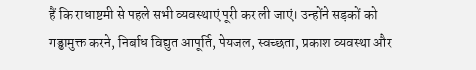हैं कि राधाष्टमी से पहले सभी व्यवस्थाएं पूरी कर ली जाएं। उन्होंने सड़कों को गड्ढामुक्त करने, निर्बाध विद्युत आपूर्ति, पेयजल, स्वच्छता, प्रकाश व्यवस्था और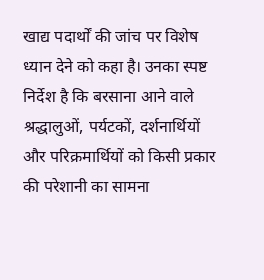खाद्य पदार्थों की जांच पर विशेष ध्यान देने को कहा है। उनका स्पष्ट निर्देश है कि बरसाना आने वाले श्रद्धालुओं, पर्यटकों, दर्शनार्थियों और परिक्रमार्थियों को किसी प्रकार की परेशानी का सामना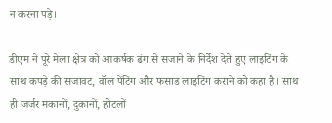न करना पड़े।

डीएम ने पूरे मेला क्षेत्र को आकर्षक ढंग से सजाने के निर्देश देते हुए लाइटिंग के साथ कपड़े की सजावट, वॉल पेंटिंग और फसाड लाइटिंग कराने को कहा है। साथ ही जर्जर मकानों, दुकानों, होटलों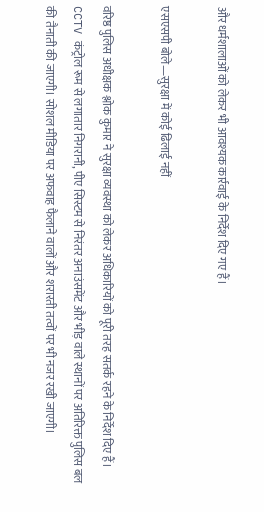और धर्मशालाओं को लेकर भी आवश्यक कार्रवाई के निर्देश दिए गए हैं।

एसएसपी बोले—सुरक्षा में कोई ढिलाई नहीं

वरिष्ठ पुलिस अधीक्षक श्लोक कुमार ने सुरक्षा व्यवस्था को लेकर अधिकारियों को पूरी तरह सतर्क रहने के निर्देश दिए हैं। CCTV कंट्रोल रूम से लगातार निगरानी, पीए सिस्टम से निरंतर अनाउंसमेंट और भीड़ वाले स्थानों पर अतिरिक्त पुलिस बल की तैनाती की जाएगी। सोशल मीडिया पर अफवाह फैलाने वालों और शरारती तत्वों पर भी नजर रखी जाएगी।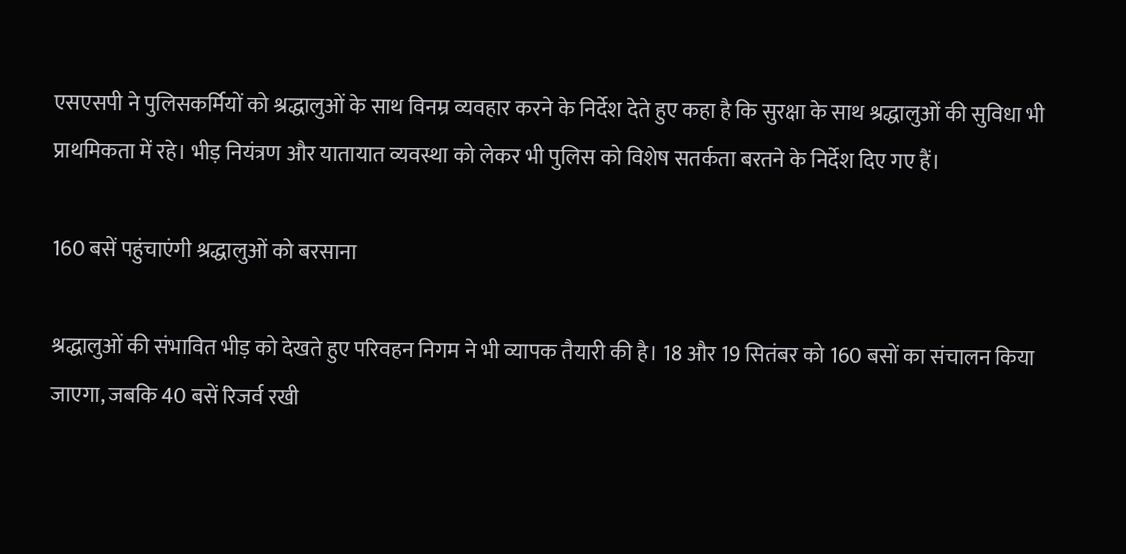एसएसपी ने पुलिसकर्मियों को श्रद्धालुओं के साथ विनम्र व्यवहार करने के निर्देश देते हुए कहा है कि सुरक्षा के साथ श्रद्धालुओं की सुविधा भी प्राथमिकता में रहे। भीड़ नियंत्रण और यातायात व्यवस्था को लेकर भी पुलिस को विशेष सतर्कता बरतने के निर्देश दिए गए हैं।

160 बसें पहुंचाएंगी श्रद्धालुओं को बरसाना

श्रद्धालुओं की संभावित भीड़ को देखते हुए परिवहन निगम ने भी व्यापक तैयारी की है। 18 और 19 सितंबर को 160 बसों का संचालन किया जाएगा, जबकि 40 बसें रिजर्व रखी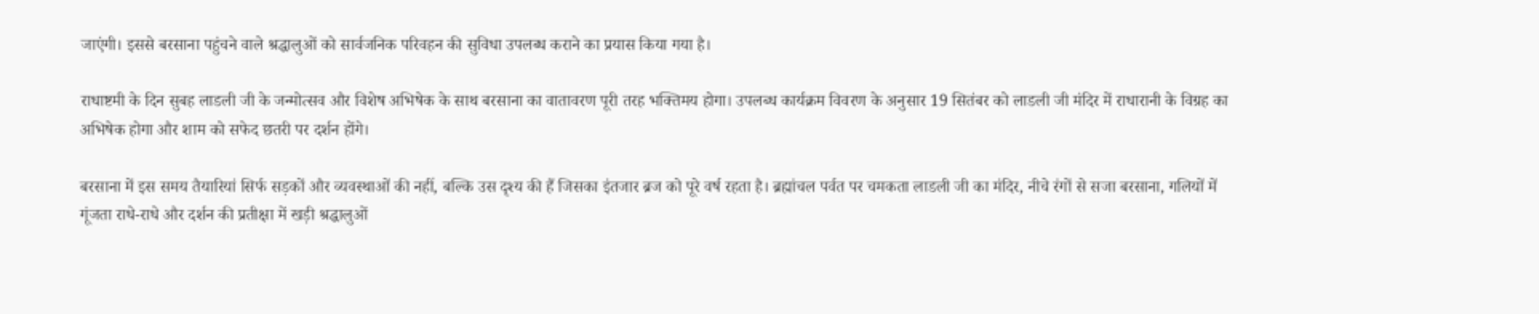जाएंगी। इससे बरसाना पहुंचने वाले श्रद्धालुओं को सार्वजनिक परिवहन की सुविधा उपलब्ध कराने का प्रयास किया गया है।

राधाष्टमी के दिन सुबह लाडली जी के जन्मोत्सव और विशेष अभिषेक के साथ बरसाना का वातावरण पूरी तरह भक्तिमय होगा। उपलब्ध कार्यक्रम विवरण के अनुसार 19 सितंबर को लाडली जी मंदिर में राधारानी के विग्रह का अभिषेक होगा और शाम को सफेद छतरी पर दर्शन होंगे।

बरसाना में इस समय तैयारियां सिर्फ सड़कों और व्यवस्थाओं की नहीं, बल्कि उस दृश्य की हैं जिसका इंतजार ब्रज को पूरे वर्ष रहता है। ब्रह्मांचल पर्वत पर चमकता लाडली जी का मंदिर, नीचे रंगों से सजा बरसाना, गलियों में गूंजता राधे-राधे और दर्शन की प्रतीक्षा में खड़ी श्रद्धालुओं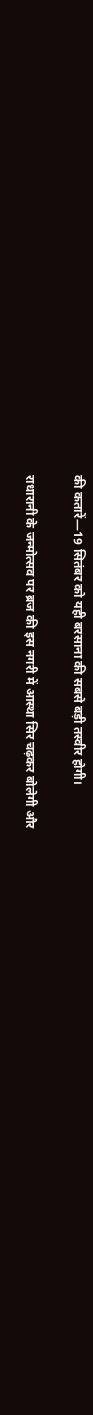की कतारें—19 सितंबर को यही बरसाना की सबसे बड़ी तस्वीर होगी।

राधारानी के जन्मोत्सव पर ब्रज की इस नगरी में आस्था सिर चढ़कर बोलेगी और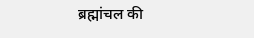ब्रह्मांचल की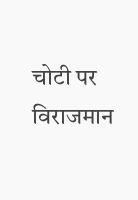चोटी पर विराजमान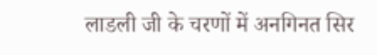लाडली जी के चरणों में अनगिनत सिर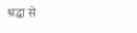श्रद्धा से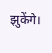झुकेंगे।